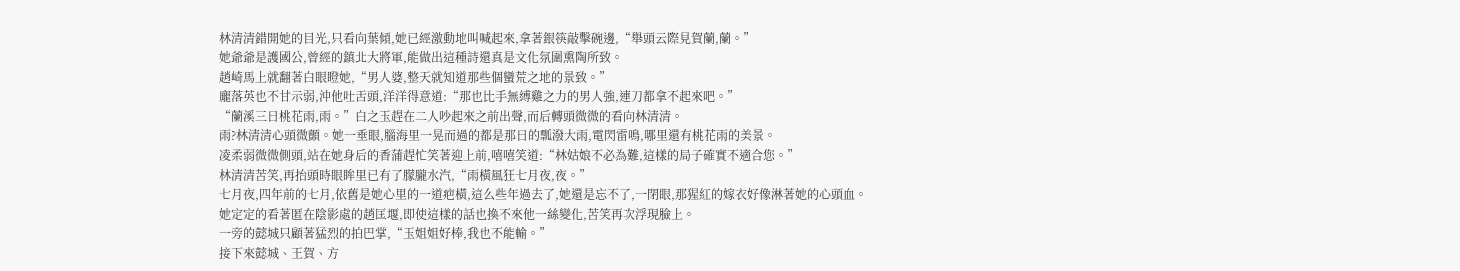林清清錯開她的目光,只看向葉傾,她已經激動地叫喊起來,拿著銀筷敲擊碗邊,“舉頭云際見賀蘭,蘭。”
她爺爺是護國公,曾經的鎮北大將軍,能做出這種詩還真是文化氛圍熏陶所致。
趙崎馬上就翻著白眼瞪她,“男人婆,整天就知道那些個蠻荒之地的景致。”
龐落英也不甘示弱,沖他吐舌頭,洋洋得意道:“那也比手無縛雞之力的男人強,連刀都拿不起來吧。”
“蘭溪三日桃花雨,雨。”白之玉趕在二人吵起來之前出聲,而后轉頭微微的看向林清清。
雨?林清清心頭微顫。她一垂眼,腦海里一晃而過的都是那日的瓢潑大雨,電閃雷鳴,哪里還有桃花雨的美景。
凌柔弱微微側頭,站在她身后的香蒲趕忙笑著迎上前,嘻嘻笑道:“林姑娘不必為難,這樣的局子確實不適合您。”
林清清苦笑,再抬頭時眼眸里已有了朦朧水汽,“雨橫風狂七月夜,夜。”
七月夜,四年前的七月,依舊是她心里的一道疤橫,這么些年過去了,她還是忘不了,一閉眼,那猩紅的嫁衣好像淋著她的心頭血。
她定定的看著匿在陰影處的趙匡堰,即使這樣的話也換不來他一絲變化,苦笑再次浮現臉上。
一旁的懿城只顧著猛烈的拍巴掌,“玉姐姐好棒,我也不能輸。”
接下來懿城、王賀、方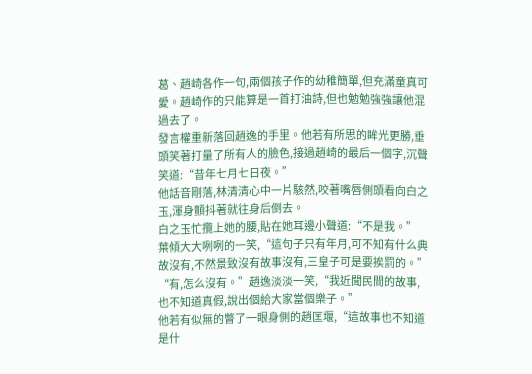葛、趙崎各作一句,兩個孩子作的幼稚簡單,但充滿童真可愛。趙崎作的只能算是一首打油詩,但也勉勉強強讓他混過去了。
發言權重新落回趙逸的手里。他若有所思的眸光更勝,垂頭笑著打量了所有人的臉色,接過趙崎的最后一個字,沉聲笑道:“昔年七月七日夜。”
他話音剛落,林清清心中一片駭然,咬著嘴唇側頭看向白之玉,渾身顫抖著就往身后倒去。
白之玉忙攬上她的腰,貼在她耳邊小聲道:“不是我。”
葉傾大大咧咧的一笑,“這句子只有年月,可不知有什么典故沒有,不然景致沒有故事沒有,三皇子可是要挨罰的。”
“有,怎么沒有。”趙逸淡淡一笑,“我近聞民間的故事,也不知道真假,說出個給大家當個樂子。”
他若有似無的瞥了一眼身側的趙匡堰,“這故事也不知道是什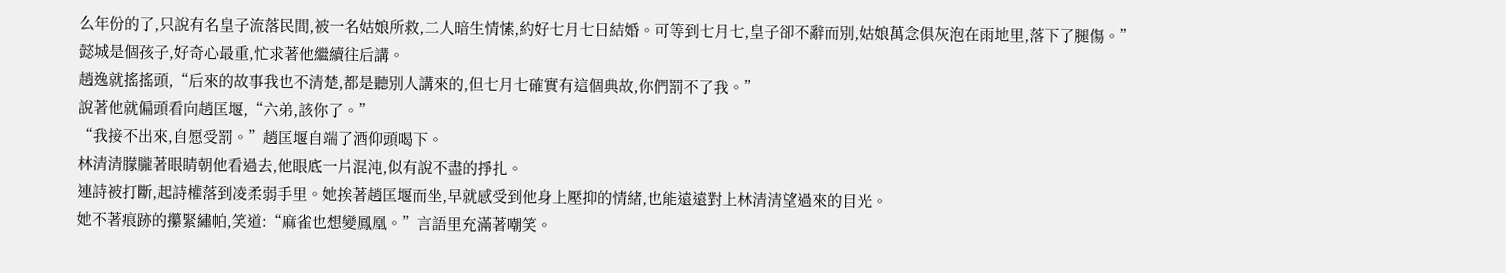么年份的了,只說有名皇子流落民間,被一名姑娘所救,二人暗生情愫,約好七月七日結婚。可等到七月七,皇子卻不辭而別,姑娘萬念俱灰泡在雨地里,落下了腿傷。”
懿城是個孩子,好奇心最重,忙求著他繼續往后講。
趙逸就搖搖頭,“后來的故事我也不清楚,都是聽別人講來的,但七月七確實有這個典故,你們罰不了我。”
說著他就偏頭看向趙匡堰,“六弟,該你了。”
“我接不出來,自愿受罰。”趙匡堰自端了酒仰頭喝下。
林清清朦朧著眼睛朝他看過去,他眼底一片混沌,似有說不盡的掙扎。
連詩被打斷,起詩權落到凌柔弱手里。她挨著趙匡堰而坐,早就感受到他身上壓抑的情緒,也能遠遠對上林清清望過來的目光。
她不著痕跡的攥緊繡帕,笑道:“麻雀也想變鳳凰。”言語里充滿著嘲笑。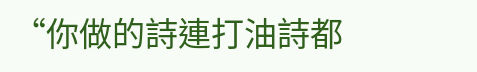“你做的詩連打油詩都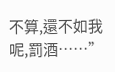不算,還不如我呢,罰酒……”